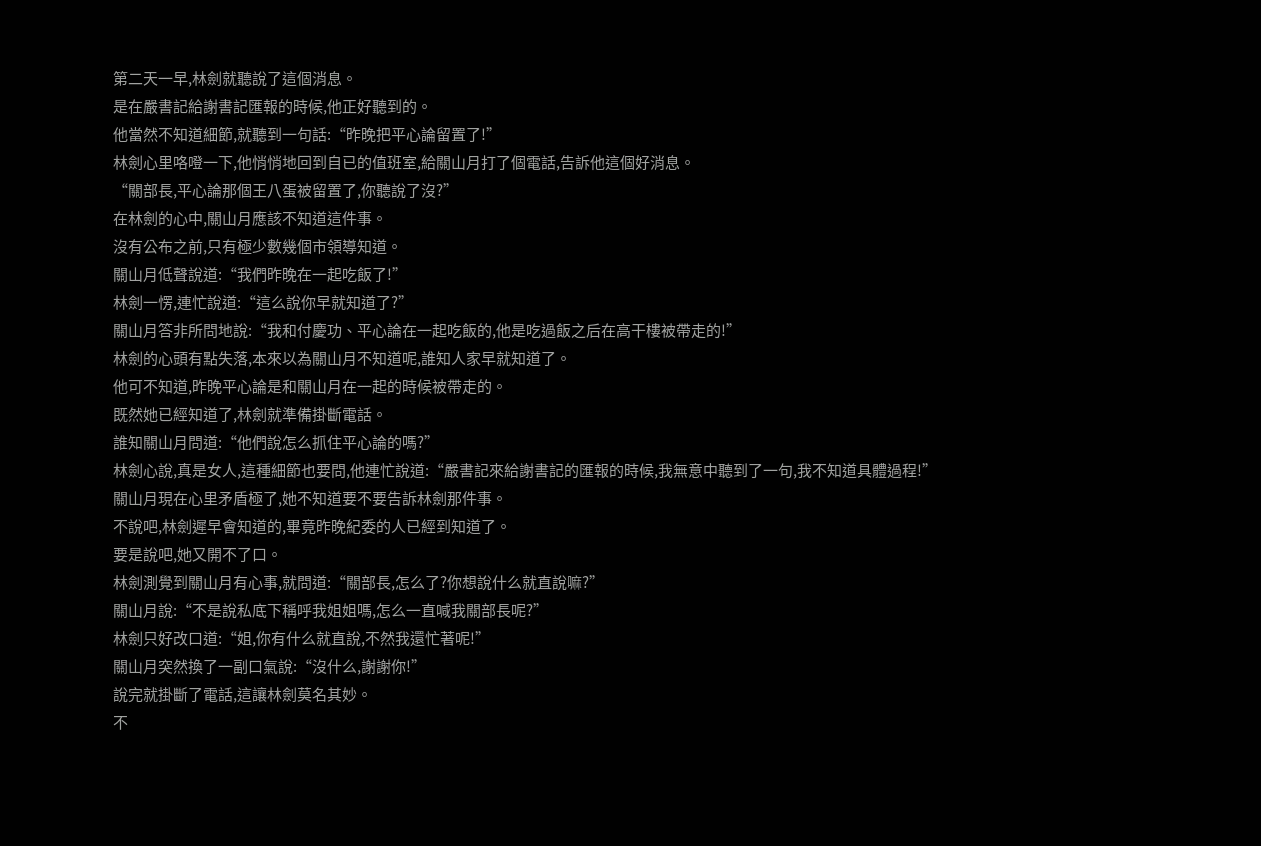第二天一早,林劍就聽說了這個消息。
是在嚴書記給謝書記匯報的時候,他正好聽到的。
他當然不知道細節,就聽到一句話:“昨晚把平心論留置了!”
林劍心里咯噔一下,他悄悄地回到自已的值班室,給關山月打了個電話,告訴他這個好消息。
“關部長,平心論那個王八蛋被留置了,你聽說了沒?”
在林劍的心中,關山月應該不知道這件事。
沒有公布之前,只有極少數幾個市領導知道。
關山月低聲說道:“我們昨晚在一起吃飯了!”
林劍一愣,連忙說道:“這么說你早就知道了?”
關山月答非所問地說:“我和付慶功、平心論在一起吃飯的,他是吃過飯之后在高干樓被帶走的!”
林劍的心頭有點失落,本來以為關山月不知道呢,誰知人家早就知道了。
他可不知道,昨晚平心論是和關山月在一起的時候被帶走的。
既然她已經知道了,林劍就準備掛斷電話。
誰知關山月問道:“他們說怎么抓住平心論的嗎?”
林劍心說,真是女人,這種細節也要問,他連忙說道:“嚴書記來給謝書記的匯報的時候,我無意中聽到了一句,我不知道具體過程!”
關山月現在心里矛盾極了,她不知道要不要告訴林劍那件事。
不說吧,林劍遲早會知道的,畢竟昨晚紀委的人已經到知道了。
要是說吧,她又開不了口。
林劍測覺到關山月有心事,就問道:“關部長,怎么了?你想說什么就直說嘛?”
關山月說:“不是說私底下稱呼我姐姐嗎,怎么一直喊我關部長呢?”
林劍只好改口道:“姐,你有什么就直說,不然我還忙著呢!”
關山月突然換了一副口氣說:“沒什么,謝謝你!”
說完就掛斷了電話,這讓林劍莫名其妙。
不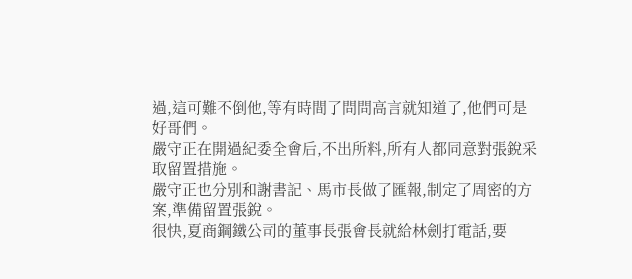過,這可難不倒他,等有時間了問問高言就知道了,他們可是好哥們。
嚴守正在開過紀委全會后,不出所料,所有人都同意對張銳采取留置措施。
嚴守正也分別和謝書記、馬市長做了匯報,制定了周密的方案,準備留置張銳。
很快,夏商鋼鐵公司的董事長張會長就給林劍打電話,要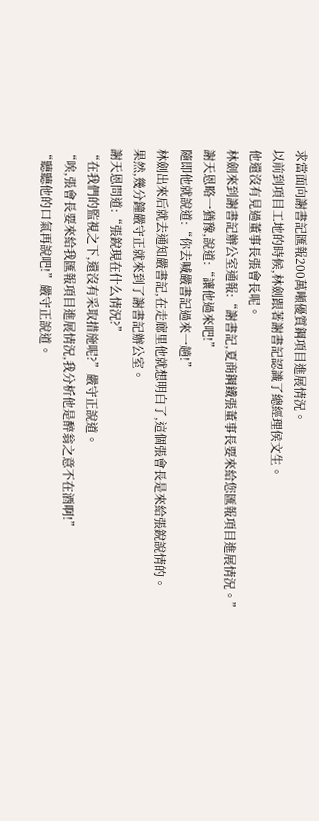求當面向謝書記匯報200萬噸優質鋼項目進展情況。
以前到項目工地的時候,林劍跟著謝書記認識了總經理侯文生。
他還沒有見過董事長張會長呢。
林劍來到謝書記辦公室通報:“謝書記,夏商鋼鐵張董事長要來給您匯報項目進展情況。”
謝天恩略一猶豫,說道:“讓他過來吧!”
隨即他就說道:“你去喊嚴書記過來一趟!”
林劍出來后就去通知嚴書記,在走廊里他就想明白了,這個張會長是來給張銳說情的。
果然,幾分鐘嚴守正就來到了謝書記辦公室。
謝天恩問道:“張銳現在什么情況?”
“在我們的監視之下,還沒有采取措施呢?”嚴守正說道。
“唉,張會長要來給我匯報項目進展情況,我分析他是醉翁之意不在酒啊!”
“聽聽他的口氣再說吧!”嚴守正說道。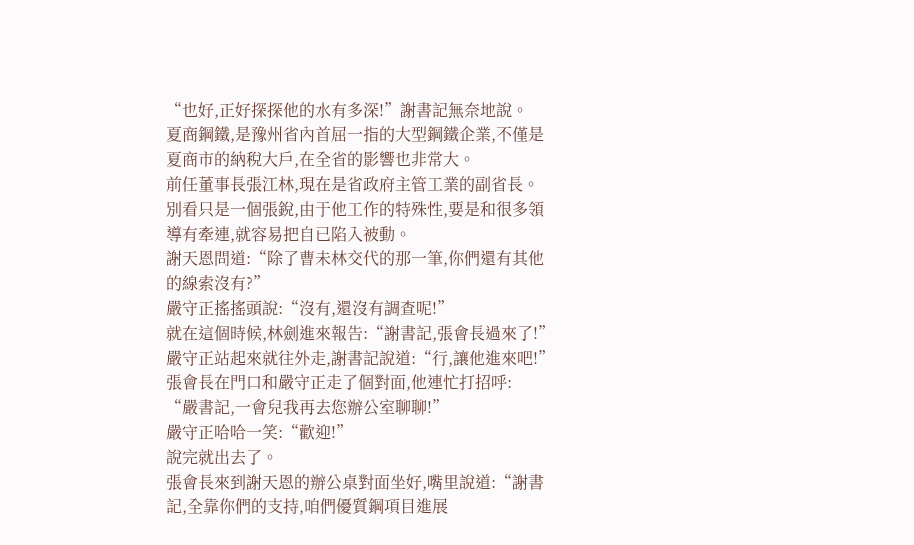“也好,正好探探他的水有多深!”謝書記無奈地說。
夏商鋼鐵,是豫州省內首屈一指的大型鋼鐵企業,不僅是夏商市的納稅大戶,在全省的影響也非常大。
前任董事長張江林,現在是省政府主管工業的副省長。
別看只是一個張銳,由于他工作的特殊性,要是和很多領導有牽連,就容易把自已陷入被動。
謝天恩問道:“除了曹未林交代的那一筆,你們還有其他的線索沒有?”
嚴守正搖搖頭說:“沒有,還沒有調查呢!”
就在這個時候,林劍進來報告:“謝書記,張會長過來了!”
嚴守正站起來就往外走,謝書記說道:“行,讓他進來吧!”
張會長在門口和嚴守正走了個對面,他連忙打招呼:
“嚴書記,一會兒我再去您辦公室聊聊!”
嚴守正哈哈一笑:“歡迎!”
說完就出去了。
張會長來到謝天恩的辦公桌對面坐好,嘴里說道:“謝書記,全靠你們的支持,咱們優質鋼項目進展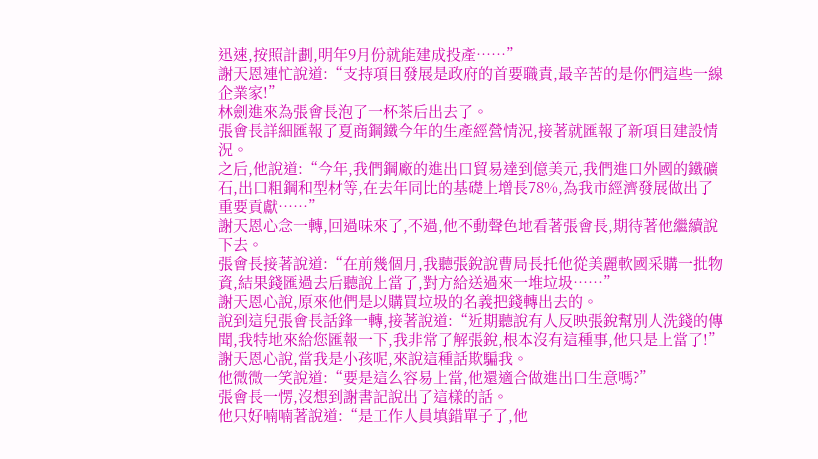迅速,按照計劃,明年9月份就能建成投產……”
謝天恩連忙說道:“支持項目發展是政府的首要職責,最辛苦的是你們這些一線企業家!”
林劍進來為張會長泡了一杯茶后出去了。
張會長詳細匯報了夏商鋼鐵今年的生產經營情況,接著就匯報了新項目建設情況。
之后,他說道:“今年,我們鋼廠的進出口貿易達到億美元,我們進口外國的鐵礦石,出口粗鋼和型材等,在去年同比的基礎上增長78%,為我市經濟發展做出了重要貢獻……”
謝天恩心念一轉,回過味來了,不過,他不動聲色地看著張會長,期待著他繼續說下去。
張會長接著說道:“在前幾個月,我聽張銳說曹局長托他從美麗軟國采購一批物資,結果錢匯過去后聽說上當了,對方給送過來一堆垃圾……”
謝天恩心說,原來他們是以購買垃圾的名義把錢轉出去的。
說到這兒張會長話鋒一轉,接著說道:“近期聽說有人反映張銳幫別人洗錢的傳聞,我特地來給您匯報一下,我非常了解張銳,根本沒有這種事,他只是上當了!”
謝天恩心說,當我是小孩呢,來說這種話欺騙我。
他微微一笑說道:“要是這么容易上當,他還適合做進出口生意嗎?”
張會長一愣,沒想到謝書記說出了這樣的話。
他只好喃喃著說道:“是工作人員填錯單子了,他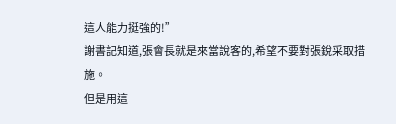這人能力挺強的!”
謝書記知道,張會長就是來當說客的,希望不要對張銳采取措施。
但是用這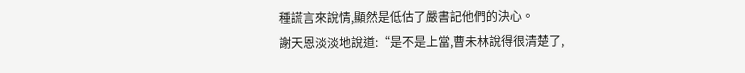種謊言來說情,顯然是低估了嚴書記他們的決心。
謝天恩淡淡地說道:“是不是上當,曹未林說得很清楚了,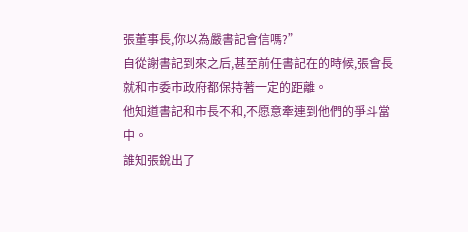張董事長,你以為嚴書記會信嗎?”
自從謝書記到來之后,甚至前任書記在的時候,張會長就和市委市政府都保持著一定的距離。
他知道書記和市長不和,不愿意牽連到他們的爭斗當中。
誰知張銳出了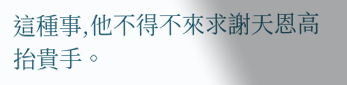這種事,他不得不來求謝天恩高抬貴手。